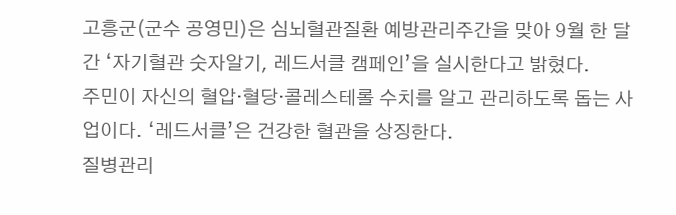고흥군(군수 공영민)은 심뇌혈관질환 예방관리주간을 맞아 9월 한 달간 ‘자기혈관 숫자알기, 레드서클 캠페인’을 실시한다고 밝혔다.
주민이 자신의 혈압·혈당·콜레스테롤 수치를 알고 관리하도록 돕는 사업이다. ‘레드서클’은 건강한 혈관을 상징한다.
질병관리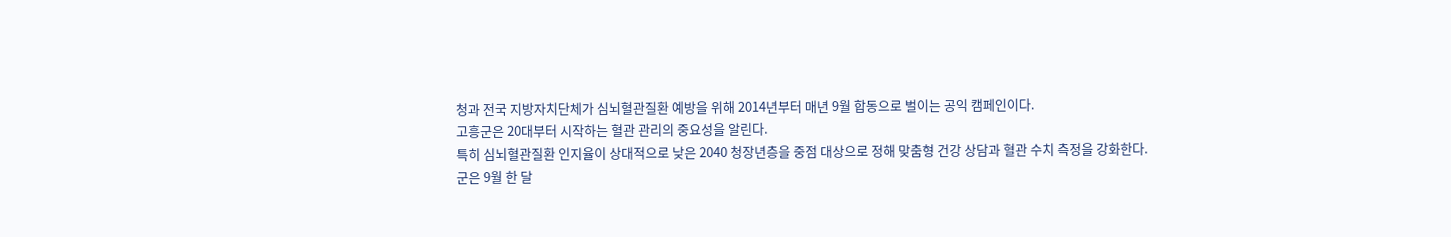청과 전국 지방자치단체가 심뇌혈관질환 예방을 위해 2014년부터 매년 9월 합동으로 벌이는 공익 캠페인이다.
고흥군은 20대부터 시작하는 혈관 관리의 중요성을 알린다.
특히 심뇌혈관질환 인지율이 상대적으로 낮은 2040 청장년층을 중점 대상으로 정해 맞춤형 건강 상담과 혈관 수치 측정을 강화한다.
군은 9월 한 달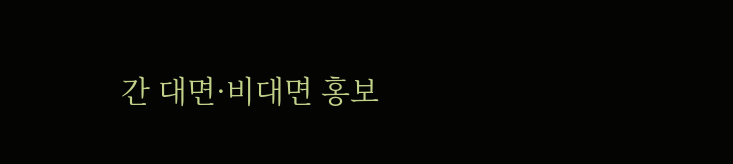간 대면·비대면 홍보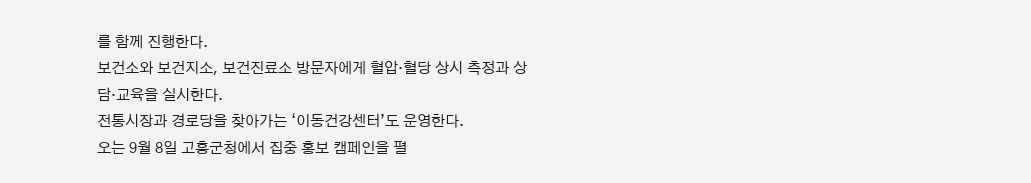를 함께 진행한다.
보건소와 보건지소, 보건진료소 방문자에게 혈압·혈당 상시 측정과 상담·교육을 실시한다.
전통시장과 경로당을 찾아가는 ‘이동건강센터’도 운영한다.
오는 9월 8일 고흥군청에서 집중 홍보 캠페인을 펼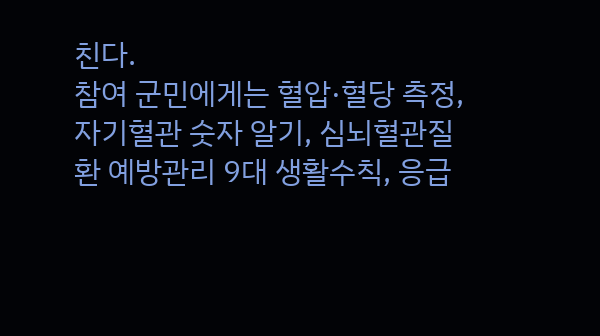친다.
참여 군민에게는 혈압·혈당 측정, 자기혈관 숫자 알기, 심뇌혈관질환 예방관리 9대 생활수칙, 응급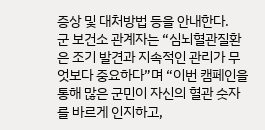증상 및 대처방법 등을 안내한다.
군 보건소 관계자는 “심뇌혈관질환은 조기 발견과 지속적인 관리가 무엇보다 중요하다”며 “이번 캠페인을 통해 많은 군민이 자신의 혈관 숫자를 바르게 인지하고,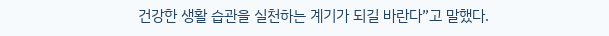건강한 생활 습관을 실천하는 계기가 되길 바란다”고 말했다.